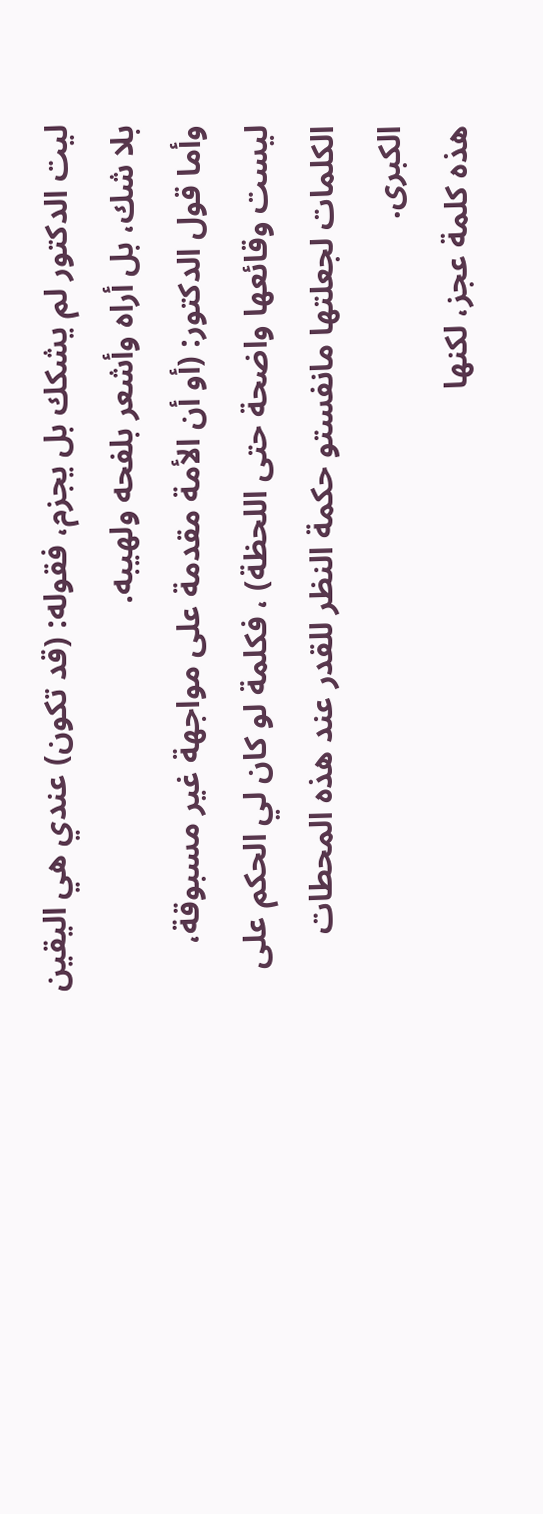ليت الدكتور لم يشكك بل يجزم، فقوله: (قد تكون) عندي هي اليقين بلا شك، بل أراه وأشعر بلفحه ولهيبه.
وأما قول الدكتور: (أو أن الأمة مقدمة على مواجهة غير مسبوقة، ليست وقائعها واضحة حتى اللحظة) ، فكلمة لو كان لي الحكم على الكلمات لجعلتها مانفستو حكمة النظر للقدر عند هذه المحطات الكبرى.
هذه كلمة عجز، لكنها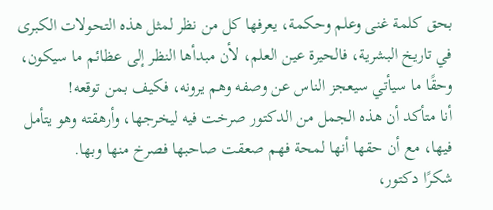بحق كلمة غنى وعلم وحكمة، يعرفها كل من نظر لمثل هذه التحولات الكبرى في تاريخ البشرية، فالحيرة عين العلم، لأن مبدأها النظر إلى عظائم ما سيكون، وحقًا ما سيأتي سيعجز الناس عن وصفه وهم يرونه، فكيف بمن توقعه!
أنا متأكد أن هذه الجمل من الدكتور صرخت فيه ليخرجها، وأرهقته وهو يتأمل فيها، مع أن حقها أنها لمحة فهم صعقت صاحبها فصرخ منها وبها.
شكرًا دكتور،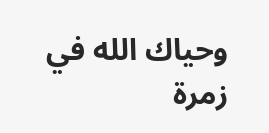وحياك الله في زمرة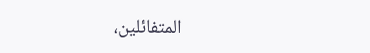المتفائلين،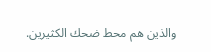والذين هم محط ضحك الكثيرين.